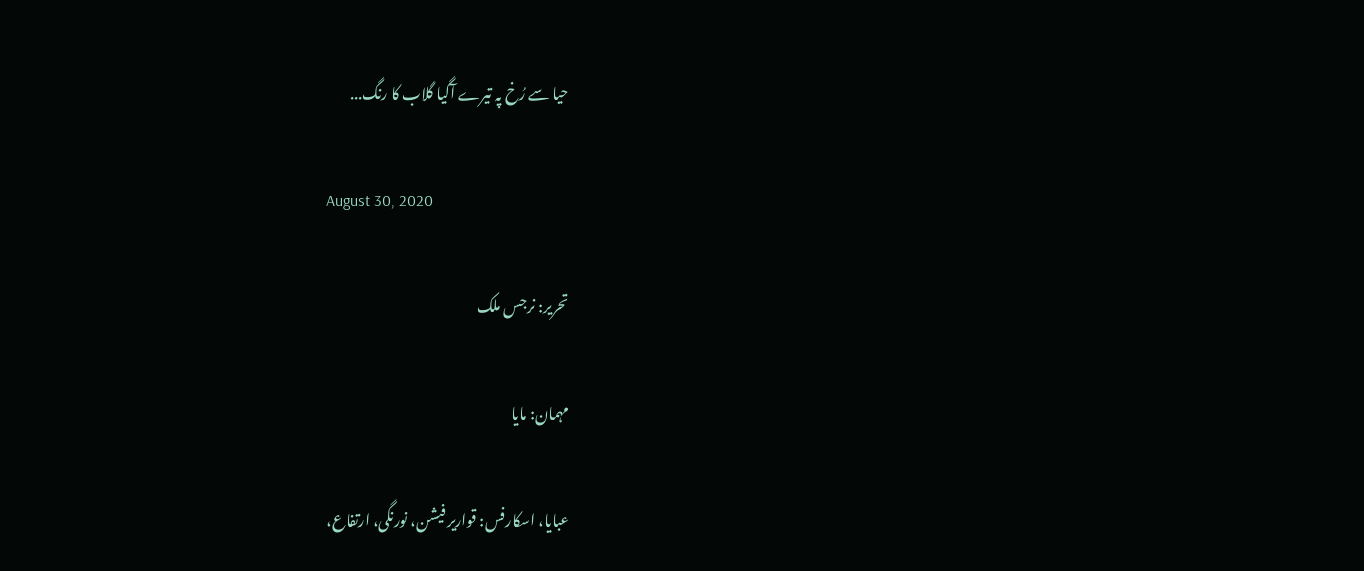حیا سے رُخ پہ تیرے آگیا گلاب کا رنگ...

August 30, 2020

تحریر: نرجس ملک

مہمان: مایا

عبایا، اسکارفس: قواریر فیشن، نورنگی، ارتفاع،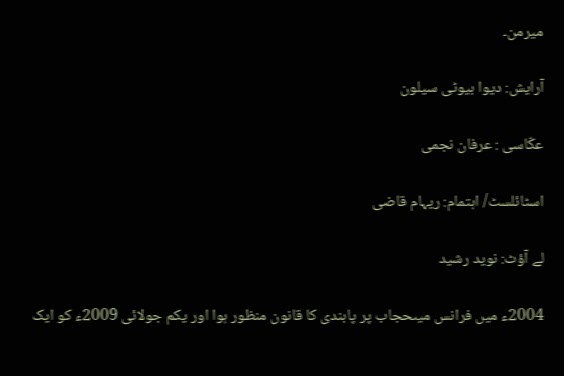میرمن۔

آرایش: دیوا بیوٹی سیلون

عکّاسی : عرفان نجمی

اسٹائلسٹ/ اہتمام: ریہام قاضی

لے آؤٹ: نوید رشید

2004ء میں فرانس میںحجاب پر پابندی کا قانون منظور ہوا اور یکم جولائی 2009ء کو ایک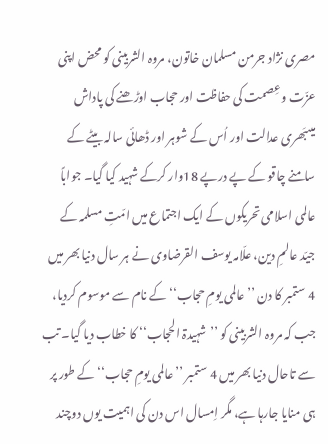مصری نژاد جرمن مسلمان خاتون، مروہ الشربینی کو محض اپنی عزّت و عِصمت کی حفاظت اور حجاب اوڑھنے کی پاداش میںبَھری عدالت اور اُس کے شوہر اور ڈھائی سالہ بیٹے کے سامنے چاقو کے پے درپے 18وار کرکے شہید کیا گیا۔ جواباً عالمی اسلامی تحریکوں کے ایک اجتماع میں امّتِ مسلمہ کے جیّد عالمِ دین، علّامہ یوسف القرضاوی نے ہر سال دنیا بھر میں 4 ستمبر کا دن ’’عالمی یومِ حجاب‘‘ کے نام سے موسوم کردیا، جب کہ مروہ الشربینی کو ’’شہیدۃ الحجاب‘‘ کا خطاب دیا گیا۔ تب سے تاحال دنیا بھر میں 4 ستمبر ’’عالمی یومِ حجاب‘‘ کے طور پر ہی منایا جارہا ہے، مگر اِمسال اس دن کی اہمیت یوں دوچند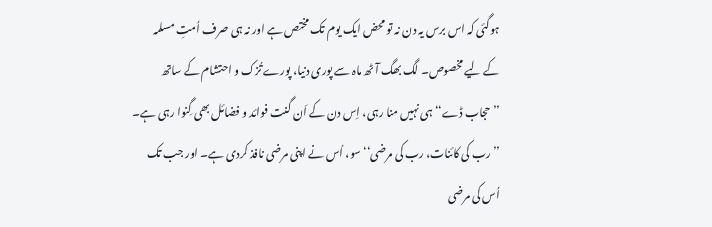ہوگئی کہ اس برس یہ دن نہ تو محض ایک یوم تک مختص ہے اور نہ ہی صرف اُمتِ مسلمہ کے لیے مخصوص۔ لگ بھگ آٹھ ماہ سے پوری دنیا، پورے تُزک و احتشام کے ساتھ ’’حجاب ڈے‘‘ ہی نہیں منا رہی، اِس دن کے اَن گنت فوائد و فضائل بھی گِنوا رہی ہے۔ ’’رب کی کائنات، رب کی مرضی‘‘ سو، اُس نے اپنی مرضی نافذ کردی ہے۔ اور جب تک اُس کی مرضی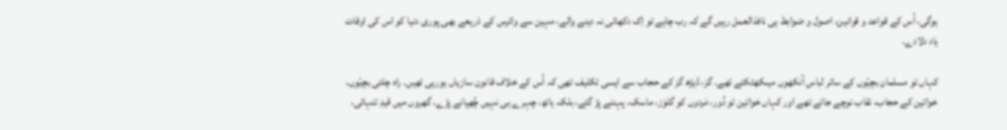ہوگی، اُس کے قواعد و قوانین، اصول و ضوابط ہی نافذالعمل رہیں گے کہ رب چاہے تو اِک دکھائی نہ دینے والے، مہین سے وائرس کے ذریعے بھی پوری دنیا کو اس کی اوقات یاد دلادے۔

کہاں تو مسلمان بچیّوں کے ساتر لباس آنکھوں میںکھٹکتے تھے۔ گز، ڈیڑھ گز کے حجاب سے ایسی تکلیف تھی کہ اُس کے خلاف قانون سازیاں ہورہی تھیں۔ راہ چلتی بچیّوں، خواتین کے حجاب، نقاب نوچے جاتے تھے اور کہاں خواتین تو دُور، مَردوں کو گلوَز، ماسک، پہننے پڑ گئے، بلکہ ہاتھ، چہرے ہی نہیں چُھپانے پڑے، گھروں میں قیدِ تنہائی،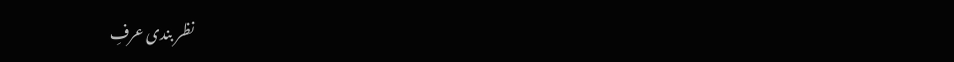نظر بندی عرفِ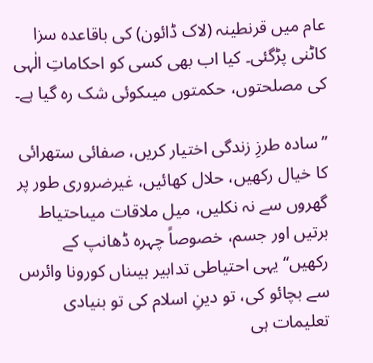عام میں قرنطینہ (لاک ڈائون) کی باقاعدہ سزا کاٹنی پڑگئی۔ کیا اب بھی کسی کو احکاماتِ الٰہی کی مصلحتوں، حکمتوں میںکوئی شک رہ گیا ہے۔

’’سادہ طرزِ زندگی اختیار کریں، صفائی ستھرائی کا خیال رکھیں، حلال کھائیں، غیرضروری طور پر گھروں سے نہ نکلیں، میل ملاقات میںاحتیاط برتیں اور جسم، خصوصاً چہرہ ڈھانپ کے رکھیں‘‘ یہی احتیاطی تدابیر ہیںناں کورونا وائرس سے بچائو کی، تو دینِ اسلام کی تو بنیادی تعلیمات ہی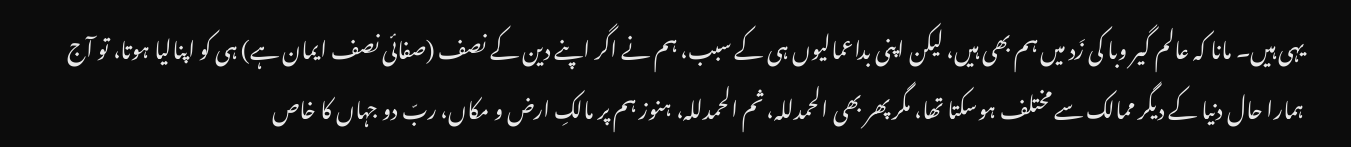یہی ہیں۔ مانا کہ عالم گیر وبا کی زَد میں ہم بھی ہیں، لیکن اپنی بداعمالیوں ہی کے سبب، ہم نے اگر اپنے دین کے نصف (صفائی نصف ایمان ہے) ہی کو اپنالیا ہوتا، تو آج ہمارا حال دنیا کے دیگر ممالک سے مختلف ہوسکتا تھا، مگر پھر بھی الحمدللہ، ثم الحمدللہ، ہنوز ہم پر مالکِ ارض و مکاں، ربّ دو جہاں کا خاص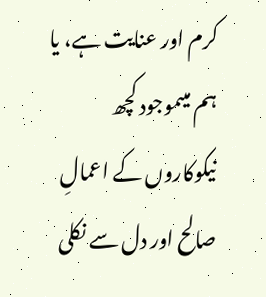کرم اور عنایت ہے، یا ہم میںموجود کچھ نیکوکاروں کے اعمالِ صالح اور دل سے نکلی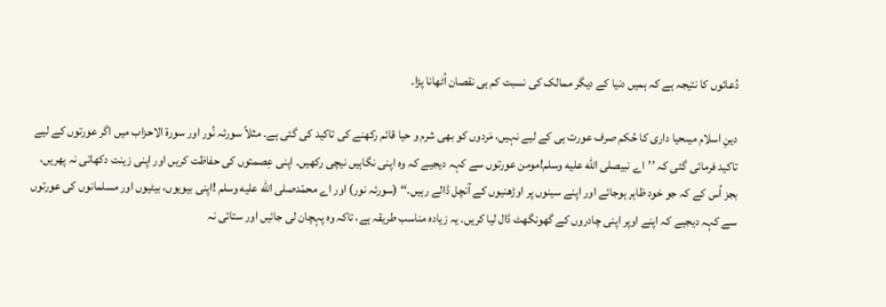دُعائوں کا نتیجہ ہے کہ ہمیں دنیا کے دیگر ممالک کی نسبت کم ہی نقصان اُٹھانا پڑا۔

دینِ اسلام میںحیا داری کا حُکم صرف عورت ہی کے لیے نہیں، مَردوں کو بھی شرم و حیا قائم رکھنے کی تاکید کی گئی ہے۔ مثلاً سورئہ نُور اور سورۃ الاحزاب میں اگر عورتوں کے لیے تاکید فرمائی گئی کہ ’’اے نبیصلى الله عليه وسلم!مومن عورتوں سے کہہ دیجیے کہ وہ اپنی نگاہیں نیچی رکھیں۔ اپنی عِصمتوں کی حفاظت کریں اور اپنی زینت دکھاتی نہ پھریں، بجز اُس کے کہ جو خود ظاہر ہوجائے اور اپنے سینوں پر اوڑھنیوں کے آنچل ڈالے رہیں۔‘‘ (سورئہ نور) اور اے محمّدصلى الله عليه وسلم !اپنی بیویوں، بیٹیوں اور مسلمانوں کی عورتوں سے کہہ دیجیے کہ اپنے اوپر اپنی چادروں کے گھونگھٹ ڈال لیا کریں۔ یہ زیادہ مناسب طریقہ ہے، تاکہ وہ پہچان لی جائیں اور ستائی نہ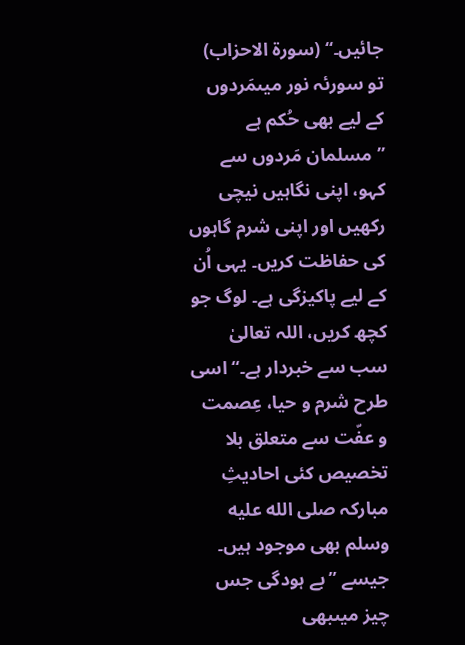جائیں۔‘‘ (سورۃ الاحزاب) تو سورئہ نور میںمَردوں کے لیے بھی حُکم ہے ’’مسلمان مَردوں سے کہو، اپنی نگاہیں نیچی رکھیں اور اپنی شرم گاہوں کی حفاظت کریں۔ یہی اُن کے لیے پاکیزگی ہے۔ لوگ جو کچھ کریں، اللہ تعالیٰ سب سے خبردار ہے۔‘‘ اسی طرح شرم و حیا، عِصمت و عفّت سے متعلق بلا تخصیص کئی احادیثِ مبارکہ صلى الله عليه وسلم بھی موجود ہیں۔ جیسے ’’بے ہودگی جس چیز میںبھی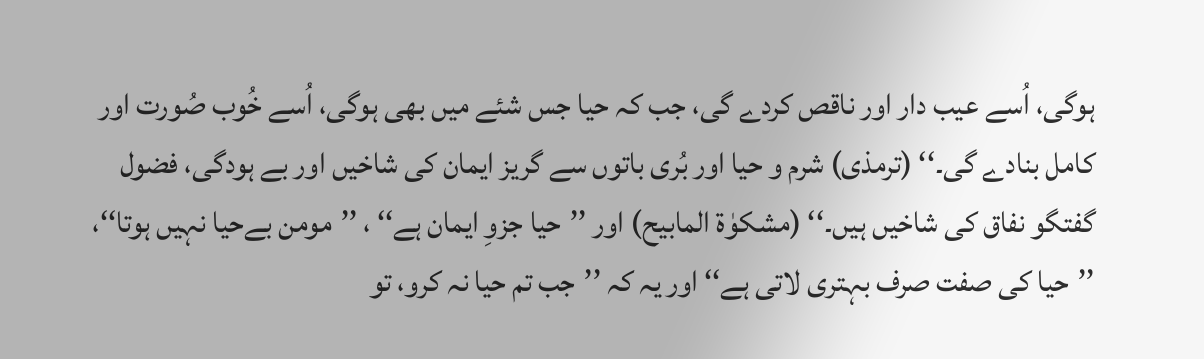ہوگی، اُسے عیب دار اور ناقص کردے گی، جب کہ حیا جس شئے میں بھی ہوگی، اُسے خُوب صُورت اور کامل بنادے گی۔‘‘ (ترمذی) شرم و حیا اور بُری باتوں سے گریز ایمان کی شاخیں اور بے ہودگی، فضول گفتگو نفاق کی شاخیں ہیں۔‘‘ (مشکوٰۃ المابیح) اور ’’حیا جزوِ ایمان ہے‘‘ ، ’’مومن بےحیا نہیں ہوتا‘‘، ’’حیا کی صفت صرف بہتری لاتی ہے‘‘ اور یہ کہ ’’جب تم حیا نہ کرو، تو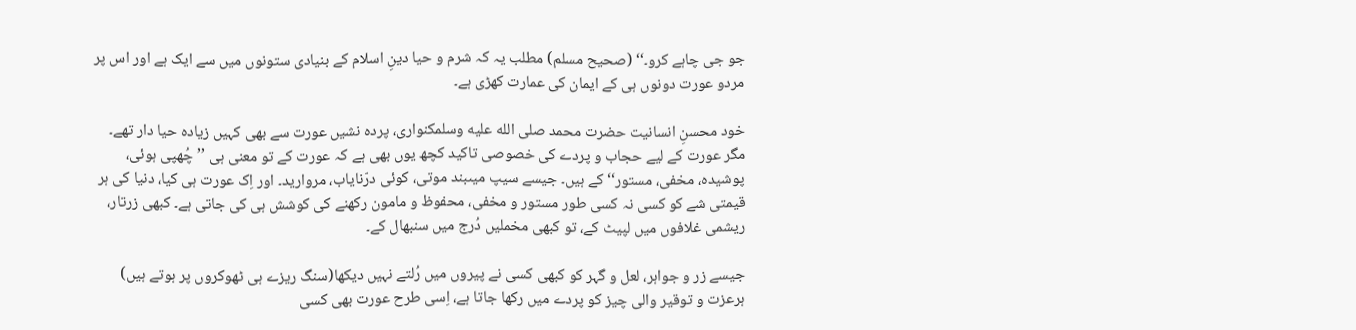جو جی چاہے کرو۔‘‘ (صحیح مسلم) مطلب یہ کہ شرم و حیا دینِ اسلام کے بنیادی ستونوں میں سے ایک ہے اور اس پر مردو عورت دونوں ہی کے ایمان کی عمارت کھڑی ہے۔

خود محسنِ انسانیت حضرت محمد صلى الله عليه وسلمکنواری، پردہ نشیں عورت سے بھی کہیں زیادہ حیا دار تھے۔ مگر عورت کے لیے حجاب و پردے کی خصوصی تاکید کچھ یوں بھی ہے کہ عورت کے تو معنی ہی ’’چُھپی ہوئی، پوشیدہ، مخفی، مستور‘‘ کے ہیں۔ جیسے سیپ میںبند موتی، کوئی درّنایاب، مروارید۔ اور اِک عورت ہی کیا، دنیا کی ہر قیمتی شے کو کسی نہ کسی طور مستور و مخفی، محفوظ و مامون رکھنے کی کوشش ہی کی جاتی ہے۔ کبھی زرتار، ریشمی غلافوں میں لپیٹ کے، تو کبھی مخملیں دُرج میں سنبھال کے۔

جیسے زر و جواہر، لعل و گہر کو کبھی کسی نے پیروں میں رُلتے نہیں دیکھا(سنگ ریزے ہی ٹھوکروں پر ہوتے ہیں) ہرعزت و توقیر والی چیز کو پردے میں رکھا جاتا ہے، اِسی طرح عورت بھی کسی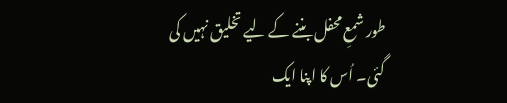طور شمعِ محفل بننے کے لیے تخلیق نہیں کی گئی۔ اُس کا اپنا ایک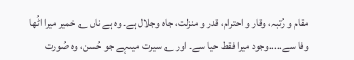مقام و رُتبہ، وقار و احترام، قدر و منزلت، جاہ وجلال ہے۔ وہ ہے ناں ؎ خمیر میرا اٹُھا وفا سے.....وجود میرا فقط حیا سے۔ اور ؎ سیرت میںہے جو حُسن، وہ صُورت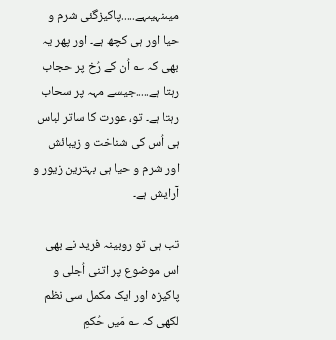میںنہیںہے.....پاکیزگئی شرم و حیا اور ہی کچھ ہے۔ اور پھر یہ بھی کہ ؎ اُن کے رُخ پر حجاب رہتا ہے.....جیسے مہہ پر سحاب رہتا ہے۔ تو، عورت کا ساتر لباس ہی اُس کی شناخت و زیبائش اور شرم و حیا ہی بہترین زیور و آرایش ہے۔

تب ہی تو روبینہ فرید نے بھی اس موضوع پر اتنی اُجلی و پاکیزہ اور ایک مکمل سی نظم لکھی کہ ؎ مَیں حُکمِ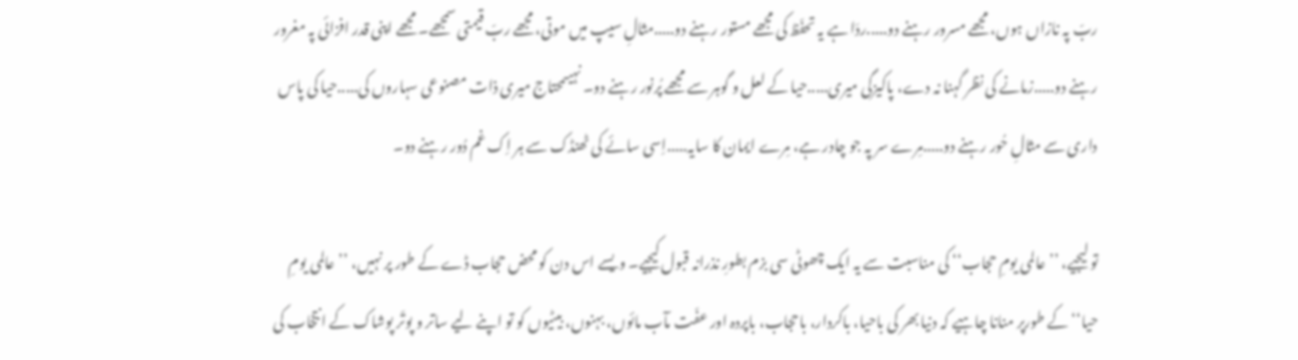ربّ پہ نازاں ہوں، مجھے مسرور رہنے دو.....ردَا ہے یہ تحفّظ کی مجھے مستور رہنے دو.....مثالِ سیپ میں موتی، مجھے ربّ قیمتی سمجھے۔ مجھے اپنی قدر افزائی پہ مغرور رہنے دو.....زمانے کی نظر گہنا نہ دے، پاکیزگی میری.....حیا کے لعل و گوہر سے مجھے پُرنور رہنے دو۔ نہیںمحتاج میری ذات مصنوعی سہاروں کی.....حیا کی پاس داری سے مثالِ حُور رہنے دو.....مِرے سر پہ جو چادر ہے، مِرے ایمان کا سایہ.....اِسی سائے کی ٹھنڈک سے ہر اِک غم دُور رہنے دو۔

تو لیجیے، ’’عالمی یومِ حجاب‘‘ کی مناسبت سے یہ ایک چھوٹی سی بزم بطورِ نذرانہ قبول کیجیے۔ ویسے اس دن کو محض حجاب ڈے کے طور پر نہیں، ’’عالمی یومِ حیا‘‘ کے طورپر منانا چاہیے کہ دنیا بھر کی باحیا، باکردار، باحجاب، باپردہ اور عفّت مآب مائوں، بہنوں، بیٹیوں کو تو اپنے لیے ساتر و پوتّر پوشاک کے انتخاب کی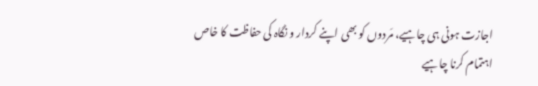اجازت ہونی ہی چاہیے، مَردوں کو بھی اپنے کردار و نگاہ کی حفاظت کا خاص اہتمام کرنا چاہیے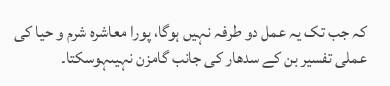کہ جب تک یہ عمل دو طرفہ نہیں ہوگا، پورا معاشرہ شرم و حیا کی عملی تفسیر بن کے سدھار کی جانب گامزن نہیںہوسکتا۔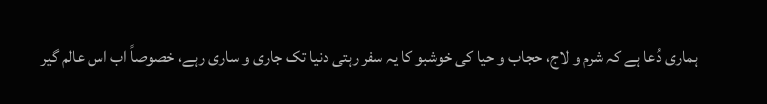ہماری دُعا ہے کہ شرم و لاج، حجاب و حیا کی خوشبو کا یہ سفر رہتی دنیا تک جاری و ساری رہے، خصوصاً اب اس عالم گیر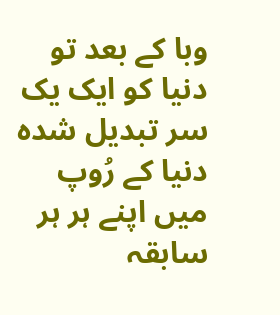وبا کے بعد تو دنیا کو ایک یک سر تبدیل شدہ دنیا کے رُوپ میں اپنے ہر ہر سابقہ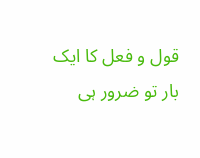قول و فعل کا ایک بار تو ضرور ہی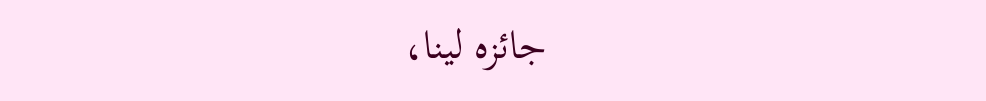جائزہ لینا،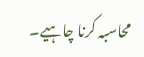محاسبہ کرنا چاہیے۔